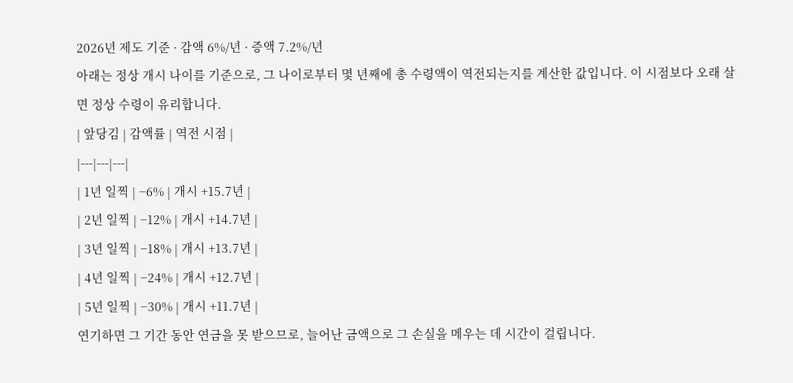2026년 제도 기준 · 감액 6%/년 · 증액 7.2%/년
아래는 정상 개시 나이를 기준으로, 그 나이로부터 몇 년째에 총 수령액이 역전되는지를 계산한 값입니다. 이 시점보다 오래 살면 정상 수령이 유리합니다.
| 앞당김 | 감액률 | 역전 시점 |
|---|---|---|
| 1년 일찍 | −6% | 개시 +15.7년 |
| 2년 일찍 | −12% | 개시 +14.7년 |
| 3년 일찍 | −18% | 개시 +13.7년 |
| 4년 일찍 | −24% | 개시 +12.7년 |
| 5년 일찍 | −30% | 개시 +11.7년 |
연기하면 그 기간 동안 연금을 못 받으므로, 늘어난 금액으로 그 손실을 메우는 데 시간이 걸립니다.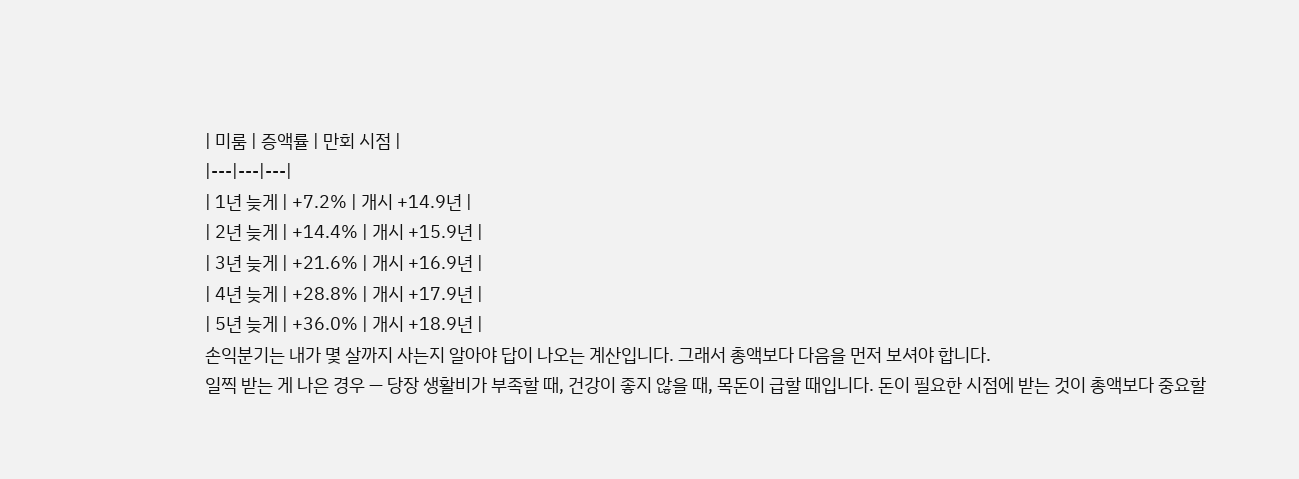| 미룸 | 증액률 | 만회 시점 |
|---|---|---|
| 1년 늦게 | +7.2% | 개시 +14.9년 |
| 2년 늦게 | +14.4% | 개시 +15.9년 |
| 3년 늦게 | +21.6% | 개시 +16.9년 |
| 4년 늦게 | +28.8% | 개시 +17.9년 |
| 5년 늦게 | +36.0% | 개시 +18.9년 |
손익분기는 내가 몇 살까지 사는지 알아야 답이 나오는 계산입니다. 그래서 총액보다 다음을 먼저 보셔야 합니다.
일찍 받는 게 나은 경우 — 당장 생활비가 부족할 때, 건강이 좋지 않을 때, 목돈이 급할 때입니다. 돈이 필요한 시점에 받는 것이 총액보다 중요할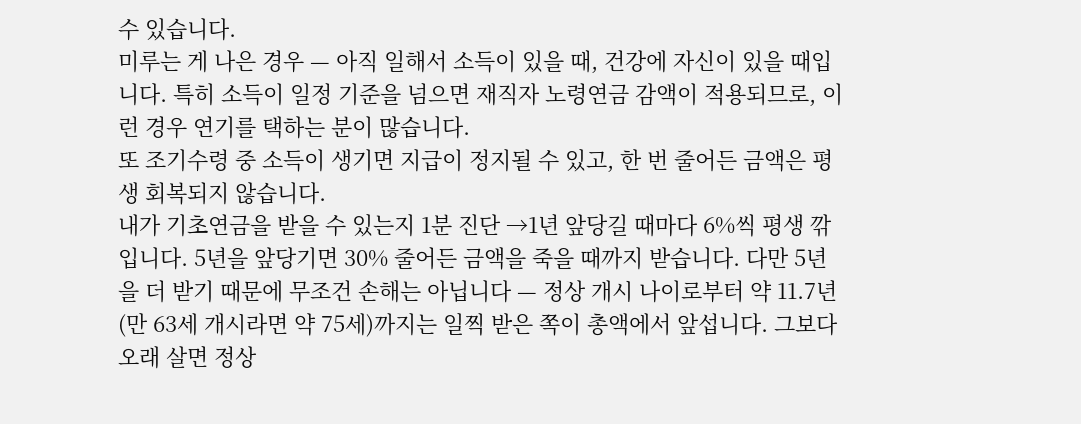수 있습니다.
미루는 게 나은 경우 — 아직 일해서 소득이 있을 때, 건강에 자신이 있을 때입니다. 특히 소득이 일정 기준을 넘으면 재직자 노령연금 감액이 적용되므로, 이런 경우 연기를 택하는 분이 많습니다.
또 조기수령 중 소득이 생기면 지급이 정지될 수 있고, 한 번 줄어든 금액은 평생 회복되지 않습니다.
내가 기초연금을 받을 수 있는지 1분 진단 →1년 앞당길 때마다 6%씩 평생 깎입니다. 5년을 앞당기면 30% 줄어든 금액을 죽을 때까지 받습니다. 다만 5년을 더 받기 때문에 무조건 손해는 아닙니다 — 정상 개시 나이로부터 약 11.7년(만 63세 개시라면 약 75세)까지는 일찍 받은 쪽이 총액에서 앞섭니다. 그보다 오래 살면 정상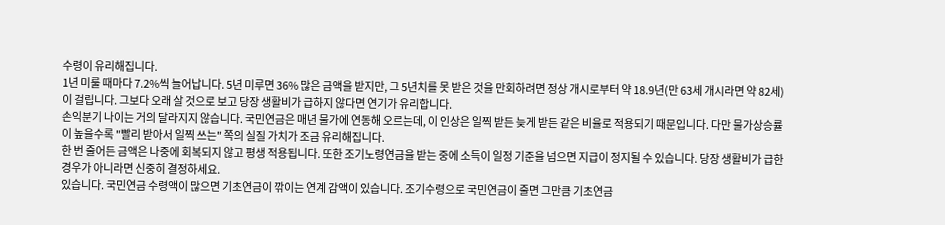수령이 유리해집니다.
1년 미룰 때마다 7.2%씩 늘어납니다. 5년 미루면 36% 많은 금액을 받지만, 그 5년치를 못 받은 것을 만회하려면 정상 개시로부터 약 18.9년(만 63세 개시라면 약 82세)이 걸립니다. 그보다 오래 살 것으로 보고 당장 생활비가 급하지 않다면 연기가 유리합니다.
손익분기 나이는 거의 달라지지 않습니다. 국민연금은 매년 물가에 연동해 오르는데, 이 인상은 일찍 받든 늦게 받든 같은 비율로 적용되기 때문입니다. 다만 물가상승률이 높을수록 "빨리 받아서 일찍 쓰는" 쪽의 실질 가치가 조금 유리해집니다.
한 번 줄어든 금액은 나중에 회복되지 않고 평생 적용됩니다. 또한 조기노령연금을 받는 중에 소득이 일정 기준을 넘으면 지급이 정지될 수 있습니다. 당장 생활비가 급한 경우가 아니라면 신중히 결정하세요.
있습니다. 국민연금 수령액이 많으면 기초연금이 깎이는 연계 감액이 있습니다. 조기수령으로 국민연금이 줄면 그만큼 기초연금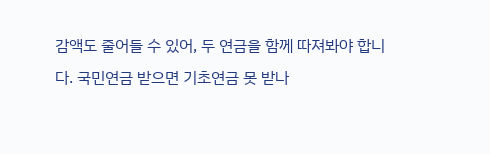감액도 줄어들 수 있어, 두 연금을 함께 따져봐야 합니다. 국민연금 받으면 기초연금 못 받나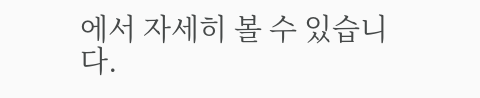에서 자세히 볼 수 있습니다.